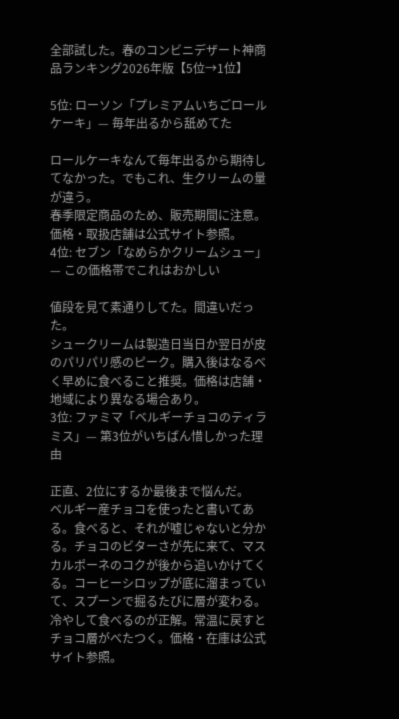全部試した。春のコンビニデザート神商品ランキング2026年版【5位→1位】

5位: ローソン「プレミアムいちごロールケーキ」— 毎年出るから舐めてた

ロールケーキなんて毎年出るから期待してなかった。でもこれ、生クリームの量が違う。
春季限定商品のため、販売期間に注意。価格・取扱店舗は公式サイト参照。
4位: セブン「なめらかクリームシュー」— この価格帯でこれはおかしい

値段を見て素通りしてた。間違いだった。
シュークリームは製造日当日か翌日が皮のパリパリ感のピーク。購入後はなるべく早めに食べること推奨。価格は店舗・地域により異なる場合あり。
3位: ファミマ「ベルギーチョコのティラミス」— 第3位がいちばん惜しかった理由

正直、2位にするか最後まで悩んだ。
ベルギー産チョコを使ったと書いてある。食べると、それが嘘じゃないと分かる。チョコのビターさが先に来て、マスカルポーネのコクが後から追いかけてくる。コーヒーシロップが底に溜まっていて、スプーンで掘るたびに層が変わる。
冷やして食べるのが正解。常温に戻すとチョコ層がべたつく。価格・在庫は公式サイト参照。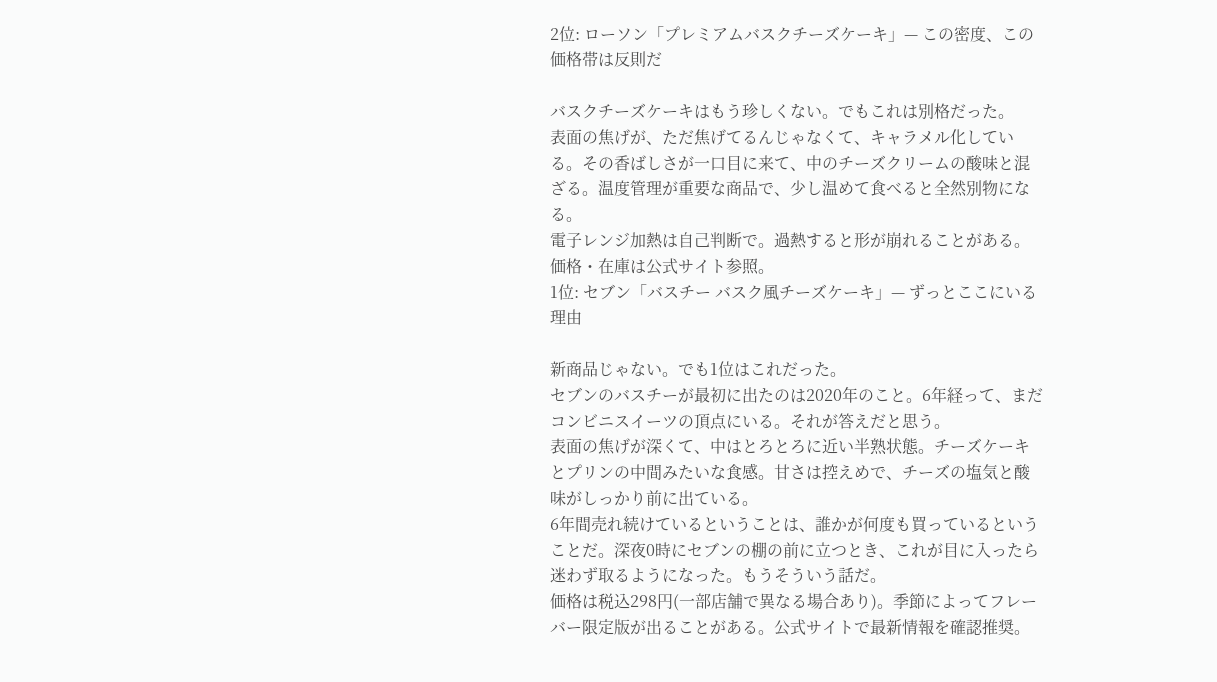2位: ローソン「プレミアムバスクチーズケーキ」— この密度、この価格帯は反則だ

バスクチーズケーキはもう珍しくない。でもこれは別格だった。
表面の焦げが、ただ焦げてるんじゃなくて、キャラメル化している。その香ばしさが一口目に来て、中のチーズクリームの酸味と混ざる。温度管理が重要な商品で、少し温めて食べると全然別物になる。
電子レンジ加熱は自己判断で。過熱すると形が崩れることがある。価格・在庫は公式サイト参照。
1位: セブン「バスチー バスク風チーズケーキ」— ずっとここにいる理由

新商品じゃない。でも1位はこれだった。
セブンのバスチーが最初に出たのは2020年のこと。6年経って、まだコンビニスイーツの頂点にいる。それが答えだと思う。
表面の焦げが深くて、中はとろとろに近い半熟状態。チーズケーキとプリンの中間みたいな食感。甘さは控えめで、チーズの塩気と酸味がしっかり前に出ている。
6年間売れ続けているということは、誰かが何度も買っているということだ。深夜0時にセブンの棚の前に立つとき、これが目に入ったら迷わず取るようになった。もうそういう話だ。
価格は税込298円(一部店舗で異なる場合あり)。季節によってフレーバー限定版が出ることがある。公式サイトで最新情報を確認推奨。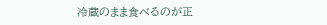冷蔵のまま食べるのが正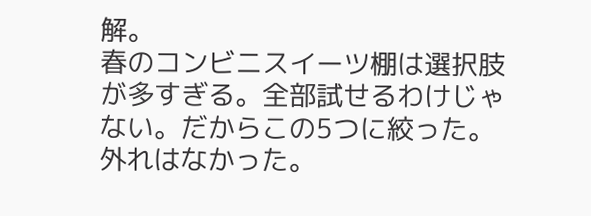解。
春のコンビニスイーツ棚は選択肢が多すぎる。全部試せるわけじゃない。だからこの5つに絞った。外れはなかった。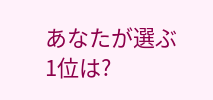あなたが選ぶ1位は?